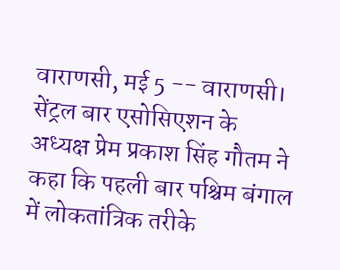वाराणसी, मई 5 -- वाराणसी। सेंट्रल बार एसोसिएशन के अध्यक्ष प्रेम प्रकाश सिंह गौतम ने कहा कि पहली बार पश्चिम बंगाल में लोकतांत्रिक तरीके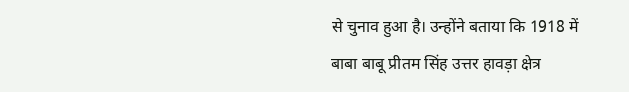से चुनाव हुआ है। उन्होंने बताया कि 1918 में बाबा बाबू प्रीतम सिंह उत्तर हावड़ा क्षेत्र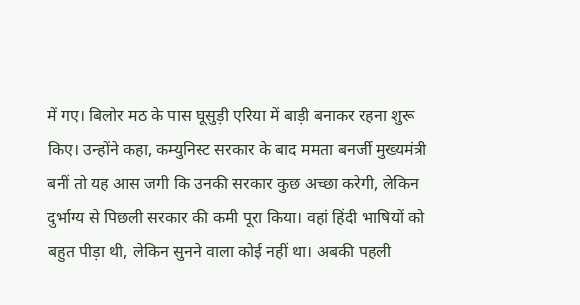में गए। बिलोर मठ के पास घूसुड़ी एरिया में बाड़ी बनाकर रहना शुरू किए। उन्होंने कहा, कम्युनिस्ट सरकार के बाद ममता बनर्जी मुख्यमंत्री बनीं तो यह आस जगी कि उनकी सरकार कुछ अच्छा करेगी, लेकिन दुर्भाग्य से पिछली सरकार की कमी पूरा किया। वहां हिंदी भाषियों को बहुत पीड़ा थी, लेकिन सुनने वाला कोई नहीं था। अबकी पहली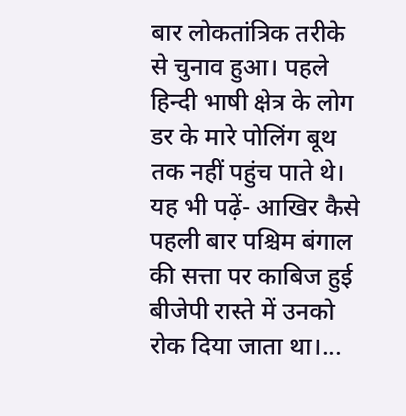बार लोकतांत्रिक तरीके से चुनाव हुआ। पहले हिन्दी भाषी क्षेत्र के लोग डर के मारे पोलिंग बूथ तक नहीं पहुंच पाते थे। यह भी पढ़ें- आखिर कैसे पहली बार पश्चिम बंगाल की सत्ता पर काबिज हुई बीजेपी रास्ते में उनको रोक दिया जाता था।...